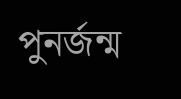পুনর্জন্ম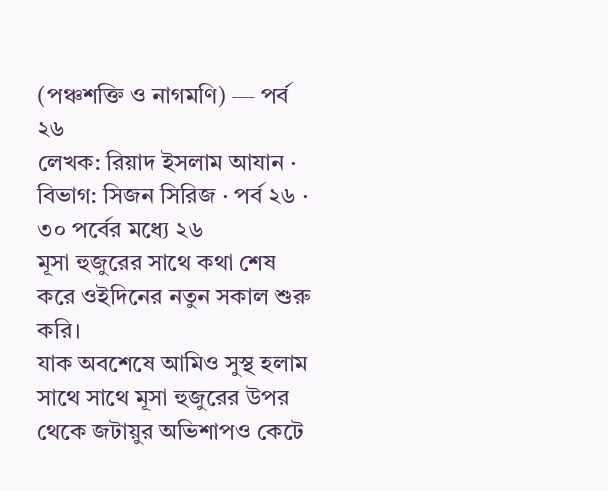(পঞ্চশক্তি ও নাগমণি) — পর্ব ২৬
লেখক: রিয়াদ ইসলাম আযান · বিভাগ: সিজন সিরিজ · পর্ব ২৬ · ৩০ পর্বের মধ্যে ২৬
মূসা হুজুরের সাথে কথা শেষ করে ওইদিনের নতুন সকাল শুরু করি।
যাক অবশেষে আমিও সুস্থ হলাম সাথে সাথে মূসা হুজুরের উপর থেকে জটায়ুর অভিশাপও কেটে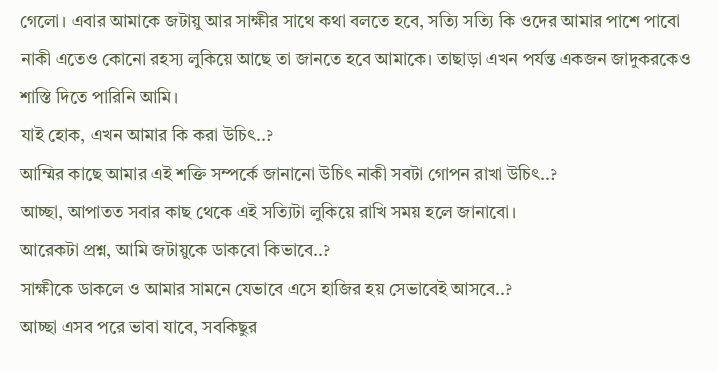গেলো। এবার আমাকে জটায়ু আর সাক্ষীর সাথে কথা বলতে হবে, সত্যি সত্যি কি ওদের আমার পাশে পাবো নাকী এতেও কোনো রহস্য লুকিয়ে আছে তা জানতে হবে আমাকে। তাছাড়া এখন পর্যন্ত একজন জাদুকরকেও শাস্তি দিতে পারিনি আমি।
যাই হোক, এখন আমার কি করা উচিৎ..?
আম্মির কাছে আমার এই শক্তি সম্পর্কে জানানো উচিৎ নাকী সবটা গোপন রাখা উচিৎ..?
আচ্ছা, আপাতত সবার কাছ থেকে এই সত্যিটা লুকিয়ে রাখি সময় হলে জানাবো।
আরেকটা প্রশ্ন, আমি জটায়ুকে ডাকবো কিভাবে..?
সাক্ষীকে ডাকলে ও আমার সামনে যেভাবে এসে হাজির হয় সেভাবেই আসবে..?
আচ্ছা এসব পরে ভাবা যাবে, সবকিছুর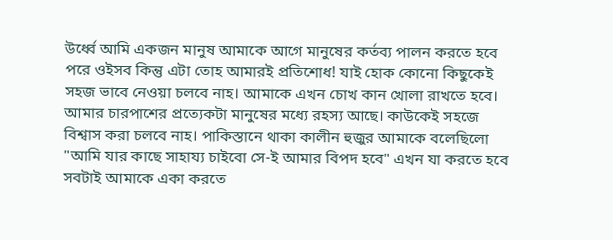উর্ধ্বে আমি একজন মানুষ আমাকে আগে মানুষের কর্তব্য পালন করতে হবে পরে ওইসব কিন্তু এটা তোহ আমারই প্রতিশোধ! যাই হোক কোনো কিছুকেই সহজ ভাবে নেওয়া চলবে নাহ। আমাকে এখন চোখ কান খোলা রাখতে হবে। আমার চারপাশের প্রত্যেকটা মানুষের মধ্যে রহস্য আছে। কাউকেই সহজে বিশ্বাস করা চলবে নাহ। পাকিস্তানে থাকা কালীন হুজুর আমাকে বলেছিলো "আমি যার কাছে সাহায্য চাইবো সে-ই আমার বিপদ হবে" এখন যা করতে হবে সবটাই আমাকে একা করতে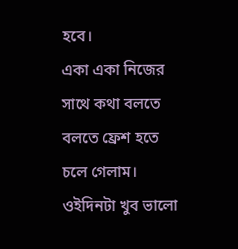হবে।
একা একা নিজের সাথে কথা বলতে বলতে ফ্রেশ হতে চলে গেলাম।
ওইদিনটা খুব ভালো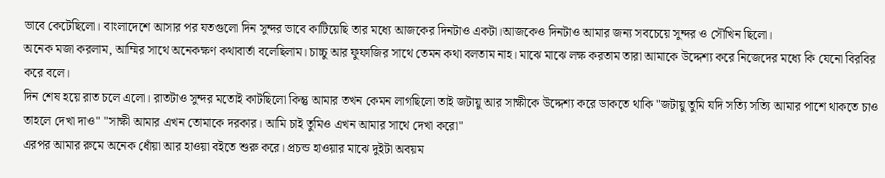ভাবে কেটেছিলো। বাংলাদেশে আসার পর যতগুলো দিন সুন্দর ভাবে কাটিয়েছি তার মধ্যে আজকের দিনটাও একটা।আজকেও দিনটাও আমার জন্য সবচেয়ে সুন্দর ও সৌখিন ছিলো।
অনেক মজা করলাম, আম্মির সাথে অনেকক্ষণ কথাবার্তা বলেছিলাম। চাচ্চু আর ফুফাজির সাথে তেমন কথা বলতাম নাহ। মাঝে মাঝে লক্ষ করতাম তারা আমাকে উদ্দেশ্য করে নিজেদের মধ্যে কি যেনো বিরবির করে বলে।
দিন শেষ হয়ে রাত চলে এলো। রাতটাও সুন্দর মতোই কাটছিলো কিন্তু আমার তখন কেমন লাগছিলো তাই জটায়ু আর সাক্ষীকে উদ্দেশ্য করে ডাকতে থাকি "জটায়ু তুমি যদি সত্যি সত্যি আমার পাশে থাকতে চাও তাহলে দেখা দাও" "সাক্ষী আমার এখন তোমাকে দরকার। আমি চাই তুমিও এখন আমার সাথে দেখা করো"
এরপর আমার রুমে অনেক ধোঁয়া আর হাওয়া বইতে শুরু করে। প্রচন্ড হাওয়ার মাঝে দুইটা অবয়ম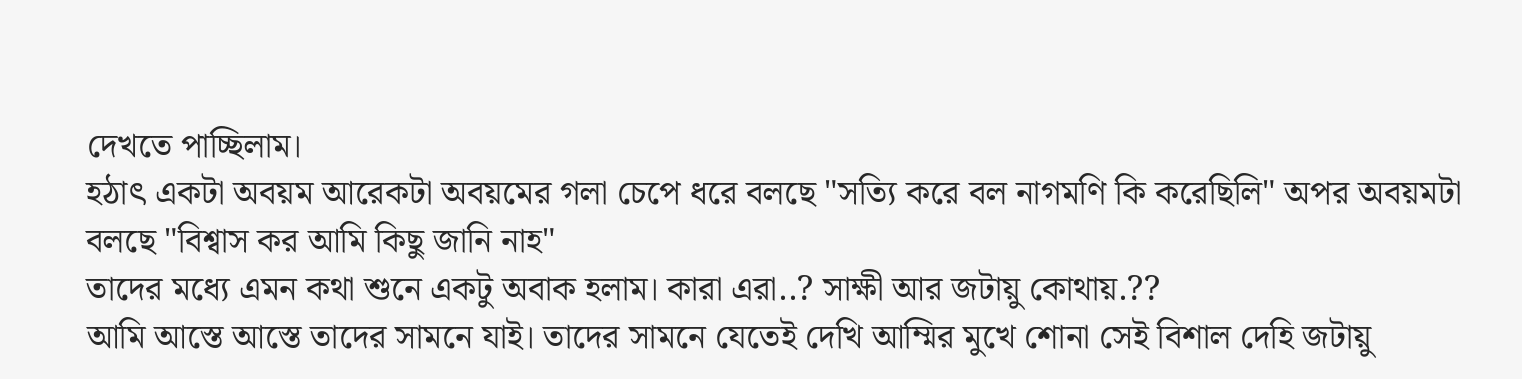দেখতে পাচ্ছিলাম।
হঠাৎ একটা অবয়ম আরেকটা অবয়মের গলা চেপে ধরে বলছে "সত্যি করে বল নাগমণি কি করেছিলি" অপর অবয়মটা বলছে "বিশ্বাস কর আমি কিছু জানি নাহ"
তাদের মধ্যে এমন কথা শুনে একটু অবাক হলাম। কারা এরা..? সাক্ষী আর জটায়ু কোথায়.??
আমি আস্তে আস্তে তাদের সামনে যাই। তাদের সামনে যেতেই দেখি আম্মির মুখে শোনা সেই বিশাল দেহি জটায়ু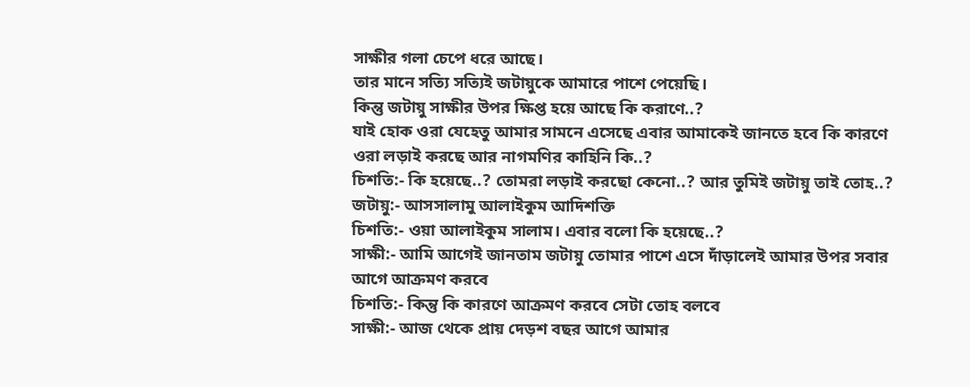সাক্ষীর গলা চেপে ধরে আছে।
তার মানে সত্যি সত্যিই জটায়ুকে আমারে পাশে পেয়েছি।
কিন্তু জটায়ু সাক্ষীর উপর ক্ষিপ্ত হয়ে আছে কি করাণে..?
যাই হোক ওরা যেহেতু আমার সামনে এসেছে এবার আমাকেই জানতে হবে কি কারণে ওরা লড়াই করছে আর নাগমণির কাহিনি কি..?
চিশতি:- কি হয়েছে..? তোমরা লড়াই করছো কেনো..? আর তুমিই জটায়ু তাই তোহ..?
জটায়ু:- আসসালামু আলাইকুম আদিশক্তি
চিশতি:- ওয়া আলাইকুম সালাম। এবার বলো কি হয়েছে..?
সাক্ষী:- আমি আগেই জানতাম জটায়ু তোমার পাশে এসে দাঁড়ালেই আমার উপর সবার আগে আক্রমণ করবে
চিশতি:- কিন্তু কি কারণে আক্রমণ করবে সেটা তোহ বলবে
সাক্ষী:- আজ থেকে প্রায় দেড়শ বছর আগে আমার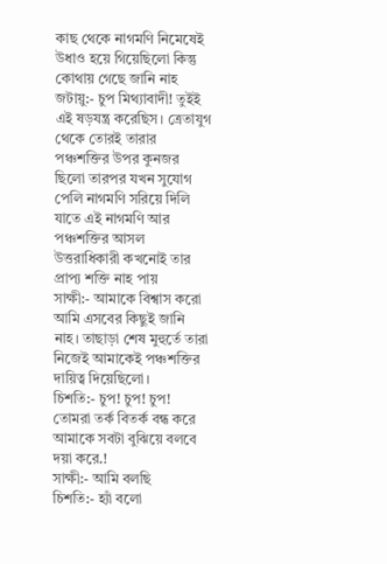কাছ থেকে নাগমণি নিমেষেই উধাও হয়ে গিয়েছিলো কিন্তু কোথায় গেছে জানি নাহ
জটায়ু:- চুপ মিথ্যাবাদী! তুইই এই ষড়যন্ত্র করেছিস। ত্রেতাযুগ থেকে তোরই তারার পঞ্চশক্তির উপর কুনজর ছিলো তারপর যখন সুযোগ পেলি নাগমণি সরিয়ে দিলি যাতে এই নাগমণি আর পঞ্চশক্তির আসল উত্তরাধিকারী কখনোই তার প্রাপ্য শক্তি নাহ পায়
সাক্ষী:- আমাকে বিশ্বাস করো আমি এসবের কিছুই জানি নাহ। তাছাড়া শেষ মুহুর্তে তারা নিজেই আমাকেই পঞ্চশক্তির দায়িত্ব দিয়েছিলো।
চিশতি:- চুপ! চুপ! চুপ! তোমরা তর্ক বিতর্ক বন্ধ করে আমাকে সবটা বুঝিয়ে বলবে দয়া করে.!
সাক্ষী:- আমি বলছি
চিশতি:- হ্যাঁ বলো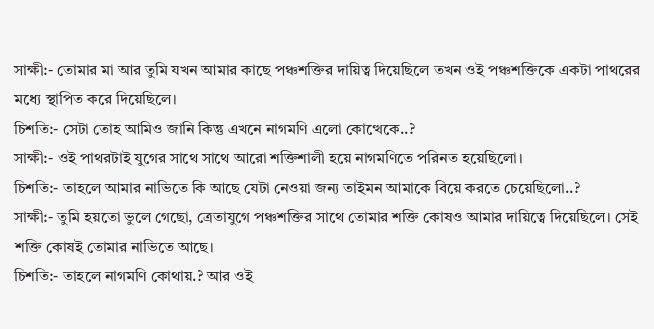সাক্ষী:- তোমার মা আর তুমি যখন আমার কাছে পঞ্চশক্তির দায়িত্ব দিয়েছিলে তখন ওই পঞ্চশক্তিকে একটা পাথরের মধ্যে স্থাপিত করে দিয়েছিলে।
চিশতি:- সেটা তোহ আমিও জানি কিন্তু এখনে নাগমণি এলো কোত্থেকে..?
সাক্ষী:- ওই পাথরটাই যুগের সাথে সাথে আরো শক্তিশালী হয়ে নাগমণিতে পরিনত হয়েছিলো।
চিশতি:- তাহলে আমার নাভিতে কি আছে যেটা নেওয়া জন্য তাইমন আমাকে বিয়ে করতে চেয়েছিলো..?
সাক্ষী:- তুমি হয়তো ভুলে গেছো, ত্রেতাযুগে পঞ্চশক্তির সাথে তোমার শক্তি কোষও আমার দায়িত্বে দিয়েছিলে। সেই শক্তি কোষই তোমার নাভিতে আছে।
চিশতি:- তাহলে নাগমণি কোথায়.? আর ওই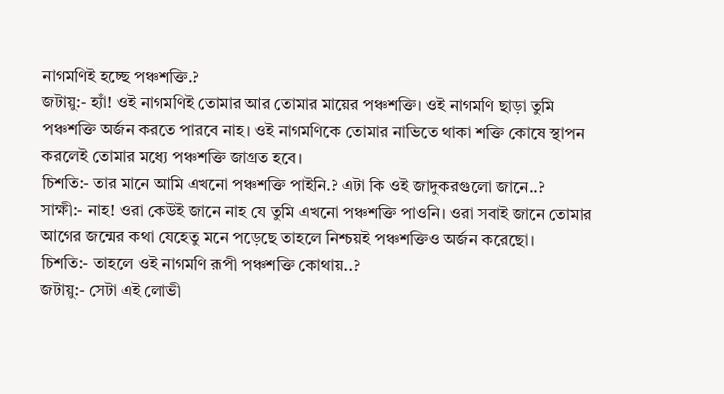নাগমণিই হচ্ছে পঞ্চশক্তি.?
জটায়ু:- হ্যাঁ! ওই নাগমণিই তোমার আর তোমার মায়ের পঞ্চশক্তি। ওই নাগমণি ছাড়া তুমি পঞ্চশক্তি অর্জন করতে পারবে নাহ। ওই নাগমণিকে তোমার নাভিতে থাকা শক্তি কোষে স্থাপন করলেই তোমার মধ্যে পঞ্চশক্তি জাগ্রত হবে।
চিশতি:- তার মানে আমি এখনো পঞ্চশক্তি পাইনি.? এটা কি ওই জাদুকরগুলো জানে..?
সাক্ষী:- নাহ! ওরা কেউই জানে নাহ যে তুমি এখনো পঞ্চশক্তি পাওনি। ওরা সবাই জানে তোমার আগের জন্মের কথা যেহেতু মনে পড়েছে তাহলে নিশ্চয়ই পঞ্চশক্তিও অর্জন করেছো।
চিশতি:- তাহলে ওই নাগমণি রূপী পঞ্চশক্তি কোথায়..?
জটায়ু:- সেটা এই লোভী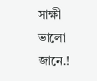সাক্ষী ভালো জানে.!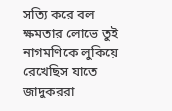সত্যি করে বল ক্ষমতার লোভে তুই নাগমণিকে লুকিয়ে রেখেছিস যাতে জাদুকররা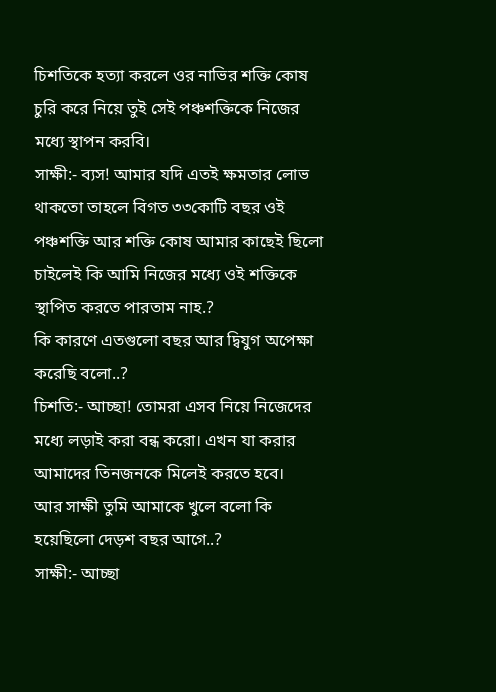চিশতিকে হত্যা করলে ওর নাভির শক্তি কোষ চুরি করে নিয়ে তুই সেই পঞ্চশক্তিকে নিজের মধ্যে স্থাপন করবি।
সাক্ষী:- ব্যস! আমার যদি এতই ক্ষমতার লোভ থাকতো তাহলে বিগত ৩৩কোটি বছর ওই পঞ্চশক্তি আর শক্তি কোষ আমার কাছেই ছিলো চাইলেই কি আমি নিজের মধ্যে ওই শক্তিকে স্থাপিত করতে পারতাম নাহ.?
কি কারণে এতগুলো বছর আর দ্বিযুগ অপেক্ষা করেছি বলো..?
চিশতি:- আচ্ছা! তোমরা এসব নিয়ে নিজেদের মধ্যে লড়াই করা বন্ধ করো। এখন যা করার আমাদের তিনজনকে মিলেই করতে হবে।
আর সাক্ষী তুমি আমাকে খুলে বলো কি হয়েছিলো দেড়শ বছর আগে..?
সাক্ষী:- আচ্ছা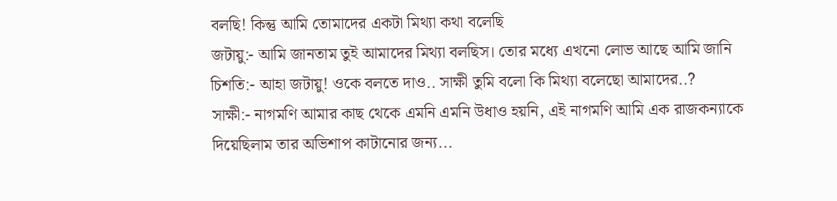বলছি! কিন্তু আমি তোমাদের একটা মিথ্যা কথা বলেছি
জটায়ু:- আমি জানতাম তুই আমাদের মিথ্যা বলছিস। তোর মধ্যে এখনো লোভ আছে আমি জানি
চিশতি:- আহা জটায়ু! ওকে বলতে দাও.. সাক্ষী তুমি বলো কি মিথ্যা বলেছো আমাদের..?
সাক্ষী:- নাগমণি আমার কাছ থেকে এমনি এমনি উধাও হয়নি, এই নাগমণি আমি এক রাজকন্যাকে দিয়েছিলাম তার অভিশাপ কাটানোর জন্য...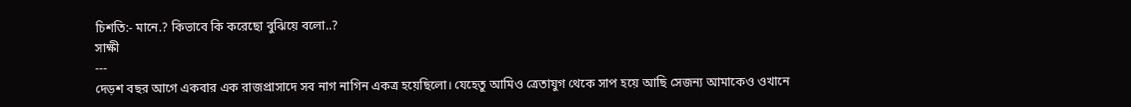চিশতি:- মানে.? কিভাবে কি করেছো বুঝিয়ে বলো..?
সাক্ষী
---
দেড়শ বছর আগে একবার এক রাজপ্রাসাদে সব নাগ নাগিন একত্র হয়েছিলো। যেহেতু আমিও ত্রেতাযুগ থেকে সাপ হয়ে আছি সেজন্য আমাকেও ওখানে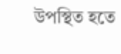উপস্থিত হতে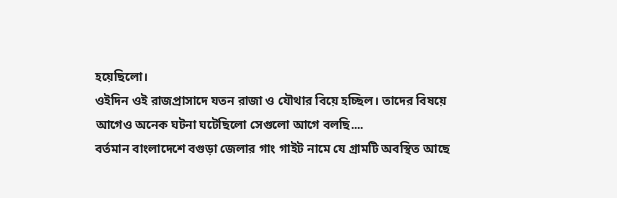হয়েছিলো।
ওইদিন ওই রাজপ্রাসাদে যতন রাজা ও যৌথার বিয়ে হচ্ছিল। তাদের বিষয়ে আগেও অনেক ঘটনা ঘটেছিলো সেগুলো আগে বলছি....
বর্তমান বাংলাদেশে বগুড়া জেলার গাং গাইট নামে যে গ্রামটি অবস্থিত আছে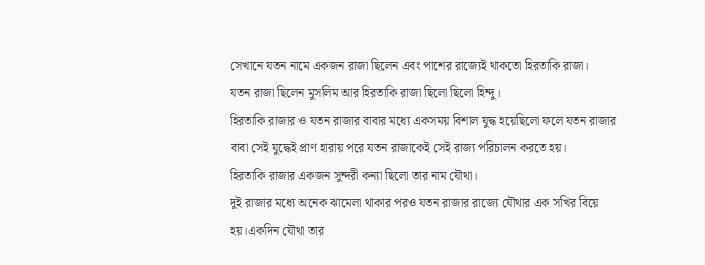সেখানে যতন নামে একজন রাজা ছিলেন এবং পাশের রাজ্যেই থাকতো হিরতাকি রাজা।
যতন রাজা ছিলেন মুসলিম আর হিরতাকি রাজা ছিলো ছিলো হিন্দু।
হিরতাকি রাজার ও যতন রাজার বাবার মধ্যে একসময় বিশাল যুদ্ধ হয়েছিলো ফলে যতন রাজার বাবা সেই যুদ্ধেই প্রাণ হারায় পরে যতন রাজাকেই সেই রাজ্য পরিচালন করতে হয়।
হিরতাকি রাজার একজন সুন্দরী কন্যা ছিলো তার নাম যৌথা।
দুই রাজার মধ্যে অনেক ঝামেলা থাকার পরও যতন রাজার রাজ্যে যৌথার এক সখির বিয়ে হয়।একদিন যৌথা তার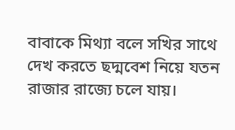বাবাকে মিথ্যা বলে সখির সাথে দেখ করতে ছদ্মবেশ নিয়ে যতন রাজার রাজ্যে চলে যায়।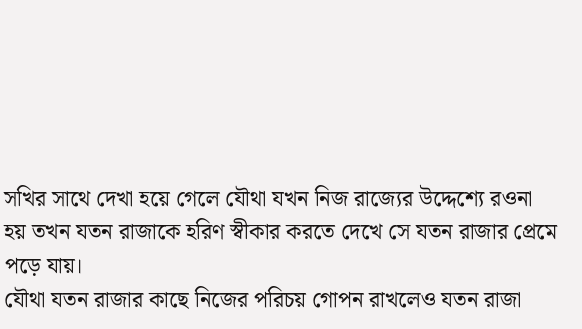সখির সাথে দেখা হয়ে গেলে যৌথা যখন নিজ রাজ্যের উদ্দেশ্যে রওনা হয় তখন যতন রাজাকে হরিণ স্বীকার করতে দেখে সে যতন রাজার প্রেমে পড়ে যায়।
যৌথা যতন রাজার কাছে নিজের পরিচয় গোপন রাখলেও যতন রাজা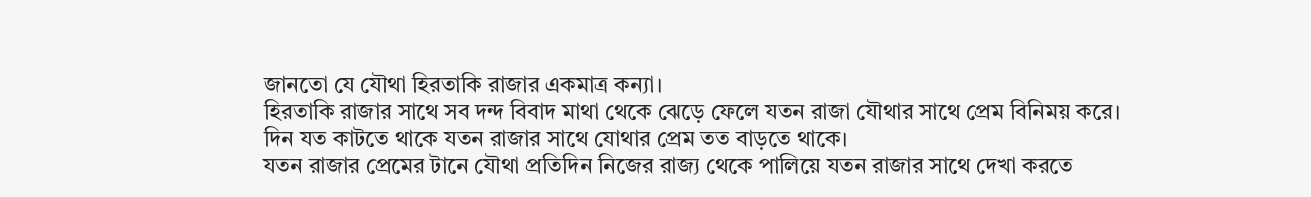জানতো যে যৌথা হিরতাকি রাজার একমাত্র কন্যা।
হিরতাকি রাজার সাথে সব দন্দ বিবাদ মাথা থেকে ঝেড়ে ফেলে যতন রাজা যৌথার সাথে প্রেম বিনিময় করে।
দিন যত কাটতে থাকে যতন রাজার সাথে যোথার প্রেম তত বাড়তে থাকে।
যতন রাজার প্রেমের টানে যৌথা প্রতিদিন নিজের রাজ্য থেকে পালিয়ে যতন রাজার সাথে দেখা করতে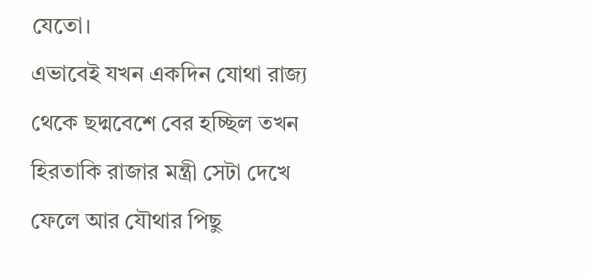যেতো।
এভাবেই যখন একদিন যোথা রাজ্য থেকে ছদ্মবেশে বের হচ্ছিল তখন হিরতাকি রাজার মন্ত্রী সেটা দেখে ফেলে আর যৌথার পিছু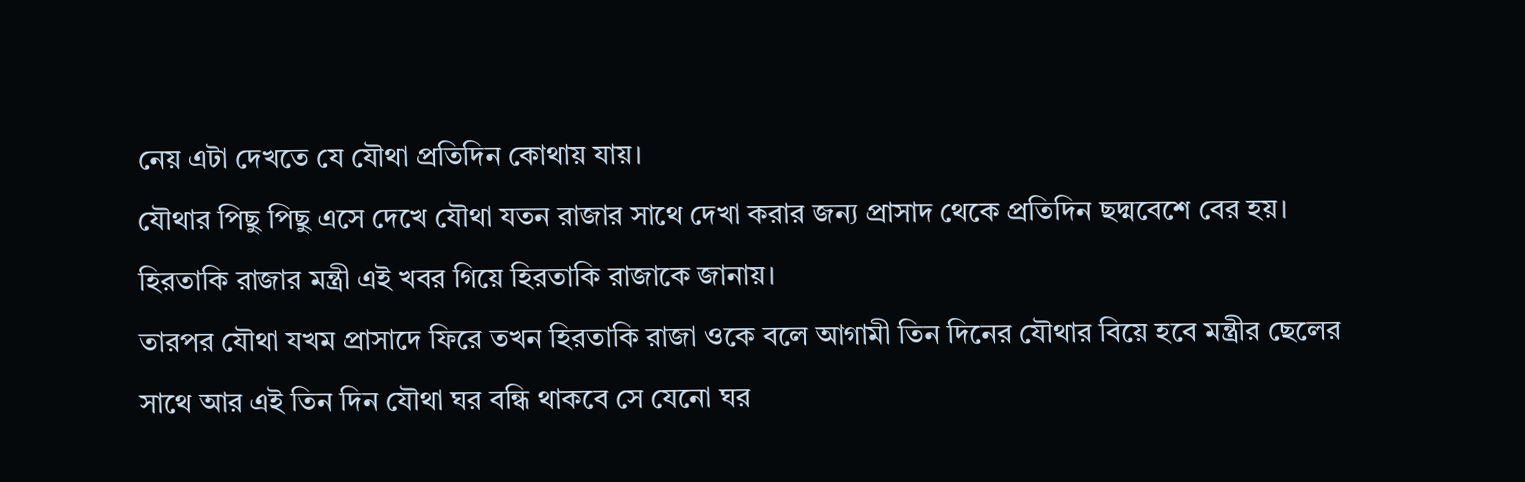নেয় এটা দেখতে যে যৌথা প্রতিদিন কোথায় যায়।
যৌথার পিছু পিছু এসে দেখে যৌথা যতন রাজার সাথে দেখা করার জন্য প্রাসাদ থেকে প্রতিদিন ছদ্মবেশে বের হয়। হিরতাকি রাজার মন্ত্রী এই খবর গিয়ে হিরতাকি রাজাকে জানায়।
তারপর যৌথা যখম প্রাসাদে ফিরে তখন হিরতাকি রাজা ওকে বলে আগামী তিন দিনের যৌথার বিয়ে হবে মন্ত্রীর ছেলের সাথে আর এই তিন দিন যৌথা ঘর বন্ধি থাকবে সে যেনো ঘর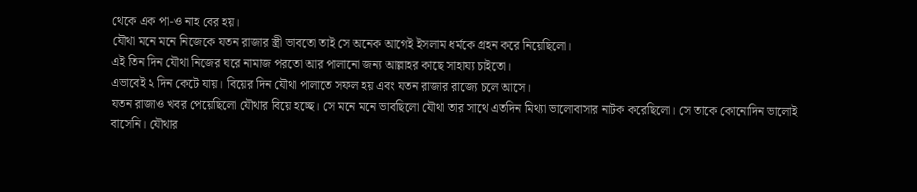থেকে এক পা-ও নাহ বের হয়।
যৌথা মনে মনে নিজেকে যতন রাজার স্ত্রী ভাবতো তাই সে অনেক আগেই ইসলাম ধর্মকে গ্রহন করে নিয়েছিলো।
এই তিন দিন যৌথা নিজের ঘরে নামাজ পরতো আর পালানো জন্য আল্লাহর কাছে সাহায্য চাইতো।
এভাবেই ২ দিন কেটে যায়। বিয়ের দিন যৌথা পালাতে সফল হয় এবং যতন রাজার রাজ্যে চলে আসে।
যতন রাজাও খবর পেয়েছিলো যৌথার বিয়ে হচ্ছে। সে মনে মনে ভাবছিলো যৌথা তার সাথে এতদিন মিথ্যা ভালোবাসার নাটক করেছিলো। সে তাকে কোনোদিন ভালোই বাসেনি। যৌথার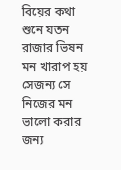বিয়ের কথা শুনে যতন রাজার ভিষন মন খারাপ হয় সেজন্য সে নিজের মন ভালো করার জন্য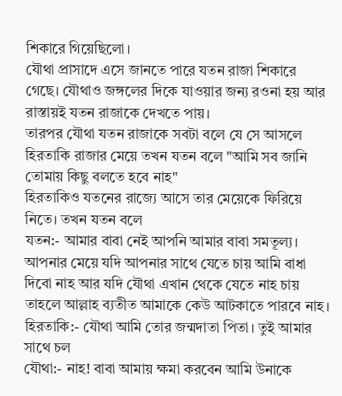শিকারে গিয়েছিলো।
যৌথা প্রাসাদে এসে জানতে পারে যতন রাজা শিকারে গেছে। যৌথাও জঙ্গলের দিকে যাওয়ার জন্য রওনা হয় আর রাস্তায়ই যতন রাজাকে দেখতে পায়।
তারপর যৌথা যতন রাজাকে সবটা বলে যে সে আসলে হিরতাকি রাজার মেয়ে তখন যতন বলে "আমি সব জানি তোমায় কিছু বলতে হবে নাহ"
হিরতাকিও যতনের রাজ্যে আসে তার মেয়েকে ফিরিয়ে নিতে। তখন যতন বলে
যতন:- আমার বাবা নেই আপনি আমার বাবা সমতূল্য। আপনার মেয়ে যদি আপনার সাথে যেতে চায় আমি বাধা দিবো নাহ আর যদি যৌথা এখান থেকে যেতে নাহ চায় তাহলে আল্লাহ ব্যতীত আমাকে কেউ আটকাতে পারবে নাহ।
হিরতাকি:- যৌথা আমি তোর জন্মদাতা পিতা। তুই আমার সাথে চল
যৌথা:- নাহ! বাবা আমায় ক্ষমা করবেন আমি উনাকে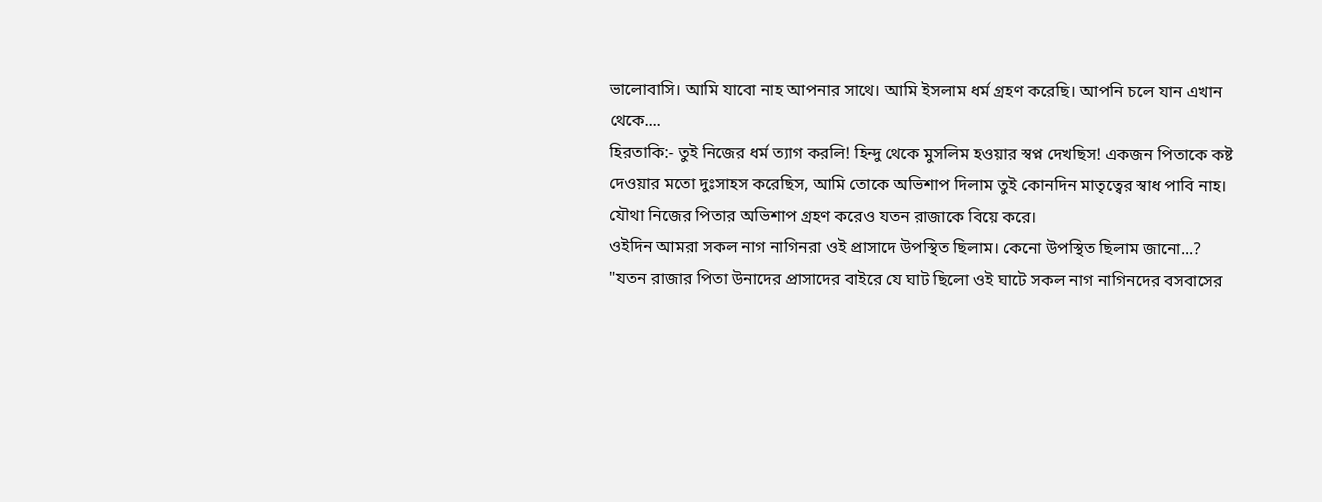ভালোবাসি। আমি যাবো নাহ আপনার সাথে। আমি ইসলাম ধর্ম গ্রহণ করেছি। আপনি চলে যান এখান থেকে....
হিরতাকি:- তুই নিজের ধর্ম ত্যাগ করলি! হিন্দু থেকে মুসলিম হওয়ার স্বপ্ন দেখছিস! একজন পিতাকে কষ্ট দেওয়ার মতো দুঃসাহস করেছিস, আমি তোকে অভিশাপ দিলাম তুই কোনদিন মাতৃত্বের স্বাধ পাবি নাহ।
যৌথা নিজের পিতার অভিশাপ গ্রহণ করেও যতন রাজাকে বিয়ে করে।
ওইদিন আমরা সকল নাগ নাগিনরা ওই প্রাসাদে উপস্থিত ছিলাম। কেনো উপস্থিত ছিলাম জানো...?
"যতন রাজার পিতা উনাদের প্রাসাদের বাইরে যে ঘাট ছিলো ওই ঘাটে সকল নাগ নাগিনদের বসবাসের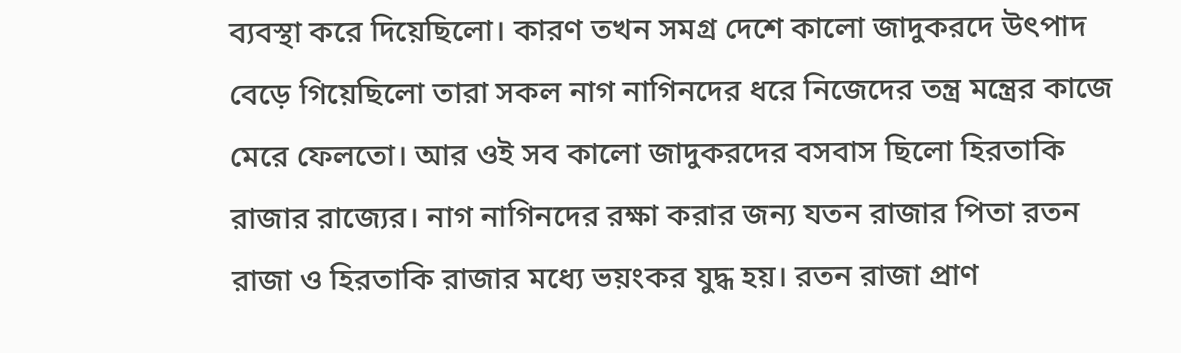ব্যবস্থা করে দিয়েছিলো। কারণ তখন সমগ্র দেশে কালো জাদুকরদে উৎপাদ বেড়ে গিয়েছিলো তারা সকল নাগ নাগিনদের ধরে নিজেদের তন্ত্র মন্ত্রের কাজে মেরে ফেলতো। আর ওই সব কালো জাদুকরদের বসবাস ছিলো হিরতাকি রাজার রাজ্যের। নাগ নাগিনদের রক্ষা করার জন্য যতন রাজার পিতা রতন রাজা ও হিরতাকি রাজার মধ্যে ভয়ংকর যুদ্ধ হয়। রতন রাজা প্রাণ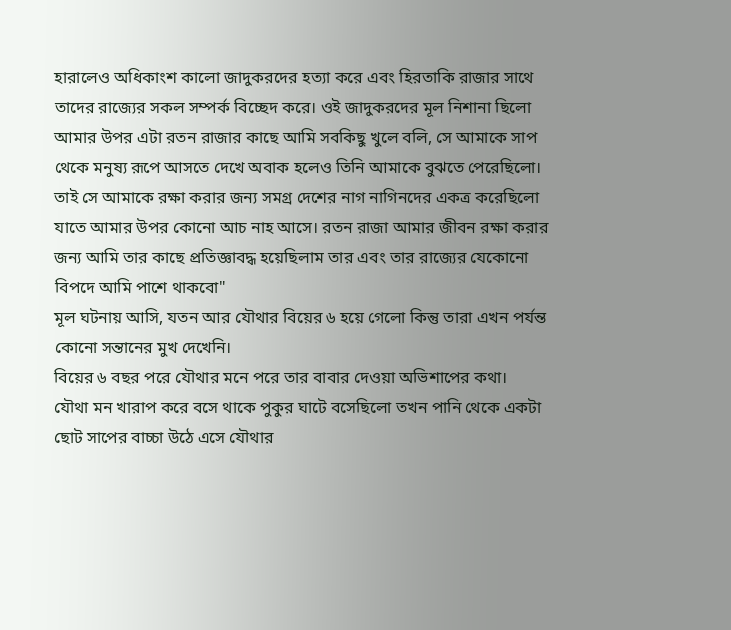হারালেও অধিকাংশ কালো জাদুকরদের হত্যা করে এবং হিরতাকি রাজার সাথে তাদের রাজ্যের সকল সম্পর্ক বিচ্ছেদ করে। ওই জাদুকরদের মূল নিশানা ছিলো আমার উপর এটা রতন রাজার কাছে আমি সবকিছু খুলে বলি, সে আমাকে সাপ থেকে মনুষ্য রূপে আসতে দেখে অবাক হলেও তিনি আমাকে বুঝতে পেরেছিলো। তাই সে আমাকে রক্ষা করার জন্য সমগ্র দেশের নাগ নাগিনদের একত্র করেছিলো যাতে আমার উপর কোনো আচ নাহ আসে। রতন রাজা আমার জীবন রক্ষা করার জন্য আমি তার কাছে প্রতিজ্ঞাবদ্ধ হয়েছিলাম তার এবং তার রাজ্যের যেকোনো বিপদে আমি পাশে থাকবো"
মূল ঘটনায় আসি, যতন আর যৌথার বিয়ের ৬ হয়ে গেলো কিন্তু তারা এখন পর্যন্ত কোনো সন্তানের মুখ দেখেনি।
বিয়ের ৬ বছর পরে যৌথার মনে পরে তার বাবার দেওয়া অভিশাপের কথা।
যৌথা মন খারাপ করে বসে থাকে পুকুর ঘাটে বসেছিলো তখন পানি থেকে একটা ছোট সাপের বাচ্চা উঠে এসে যৌথার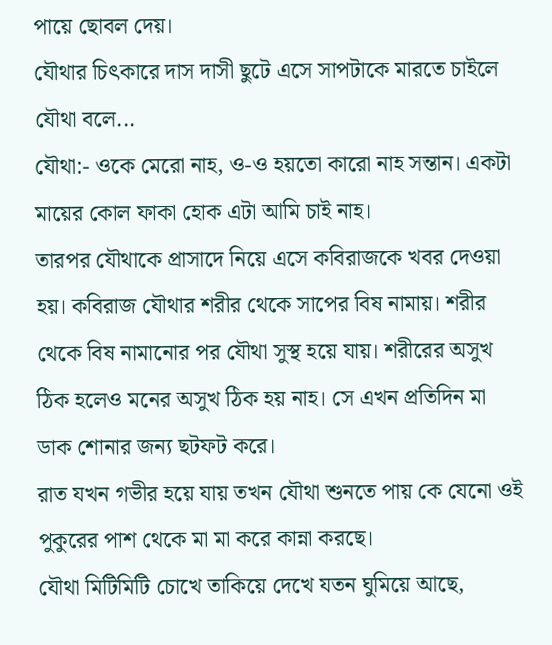পায়ে ছোবল দেয়।
যৌথার চিৎকারে দাস দাসী ছুটে এসে সাপটাকে মারতে চাইলে যৌথা বলে...
যৌথা:- ওকে মেরো নাহ, ও-ও হয়তো কারো নাহ সন্তান। একটা মায়ের কোল ফাকা হোক এটা আমি চাই নাহ।
তারপর যৌথাকে প্রাসাদে নিয়ে এসে কবিরাজকে খবর দেওয়া হয়। কবিরাজ যৌথার শরীর থেকে সাপের বিষ নামায়। শরীর থেকে বিষ নামানোর পর যৌথা সুস্থ হয়ে যায়। শরীরের অসুখ ঠিক হলেও মনের অসুখ ঠিক হয় নাহ। সে এখন প্রতিদিন মা ডাক শোনার জন্য ছটফট করে।
রাত যখন গভীর হয়ে যায় তখন যৌথা শুনতে পায় কে যেনো ওই পুকুরের পাশ থেকে মা মা করে কান্না করছে।
যৌথা মিটিমিটি চোখে তাকিয়ে দেখে যতন ঘুমিয়ে আছে,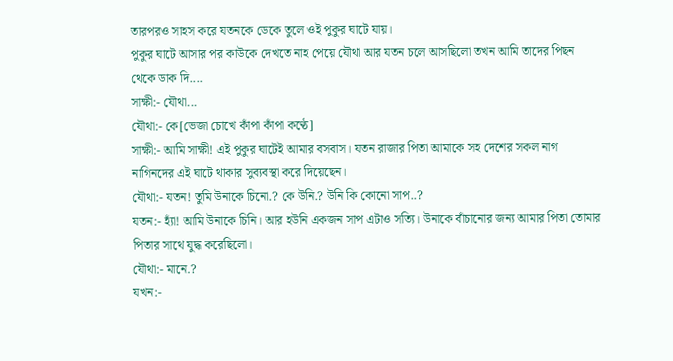তারপরও সাহস করে যতনকে ডেকে তুলে ওই পুকুর ঘাটে যায়।
পুকুর ঘাটে আসার পর কাউকে দেখতে নাহ পেয়ে যৌথা আর যতন চলে আসছিলো তখন আমি তাদের পিছন থেকে ডাক দি....
সাক্ষী:- যৌথা...
যৌথা:- কে[ভেজা চোখে কাঁপা কাঁপা কণ্ঠে]
সাক্ষী:- আমি সাক্ষী! এই পুকুর ঘাটেই আমার বসবাস। যতন রাজার পিতা আমাকে সহ দেশের সকল নাগ নাগিনদের এই ঘাটে থাকার সুব্যবস্থা করে দিয়েছেন।
যৌথা:- যতন! তুমি উনাকে চিনো.? কে উনি.? উনি কি কোনো সাপ..?
যতন:- হ্যাঁ! আমি উনাকে চিনি। আর হউনি একজন সাপ এটাও সত্যি। উনাকে বাঁচানোর জন্য আমার পিতা তোমার পিতার সাথে যুদ্ধ করেছিলো।
যৌথা:- মানে.?
যখন:-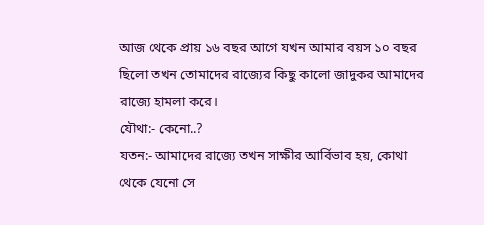আজ থেকে প্রায় ১৬ বছর আগে যখন আমার বয়স ১০ বছর ছিলো তখন তোমাদের রাজ্যের কিছু কালো জাদুকর আমাদের রাজ্যে হামলা করে।
যৌথা:- কেনো..?
যতন:- আমাদের রাজ্যে তখন সাক্ষীর আর্বিভাব হয়, কোথা থেকে যেনো সে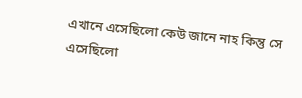এখানে এসেছিলো কেউ জানে নাহ কিন্তু সে এসেছিলো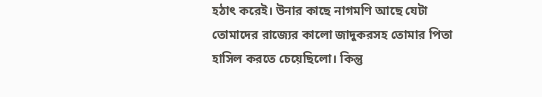হঠাৎ করেই। উনার কাছে নাগমণি আছে যেটা তোমাদের রাজ্যের কালো জাদুকরসহ তোমার পিতা হাসিল করতে চেয়েছিলো। কিন্তু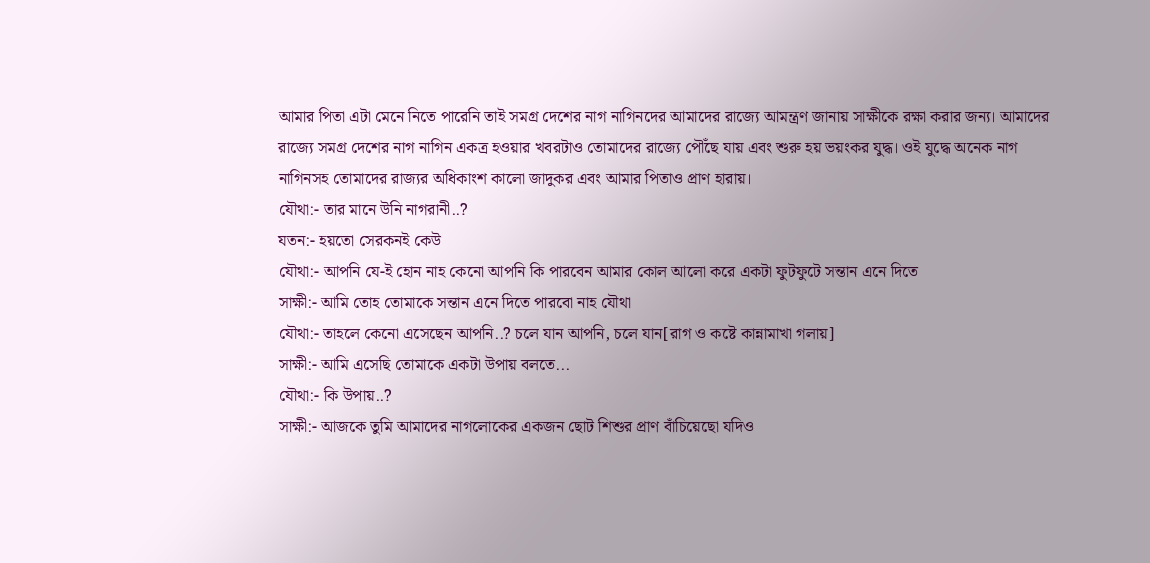আমার পিতা এটা মেনে নিতে পারেনি তাই সমগ্র দেশের নাগ নাগিনদের আমাদের রাজ্যে আমন্ত্রণ জানায় সাক্ষীকে রক্ষা করার জন্য। আমাদের রাজ্যে সমগ্র দেশের নাগ নাগিন একত্র হওয়ার খবরটাও তোমাদের রাজ্যে পৌঁছে যায় এবং শুরু হয় ভয়ংকর যুদ্ধ। ওই যুদ্ধে অনেক নাগ নাগিনসহ তোমাদের রাজ্যর অধিকাংশ কালো জাদুকর এবং আমার পিতাও প্রাণ হারায়।
যৌথা:- তার মানে উনি নাগরানী..?
যতন:- হয়তো সেরকনই কেউ
যৌথা:- আপনি যে-ই হোন নাহ কেনো আপনি কি পারবেন আমার কোল আলো করে একটা ফুটফুটে সন্তান এনে দিতে
সাক্ষী:- আমি তোহ তোমাকে সন্তান এনে দিতে পারবো নাহ যৌথা
যৌথা:- তাহলে কেনো এসেছেন আপনি..? চলে যান আপনি, চলে যান[রাগ ও কষ্টে কান্নামাখা গলায়]
সাক্ষী:- আমি এসেছি তোমাকে একটা উপায় বলতে...
যৌথা:- কি উপায়..?
সাক্ষী:- আজকে তুমি আমাদের নাগলোকের একজন ছোট শিশুর প্রাণ বাঁচিয়েছো যদিও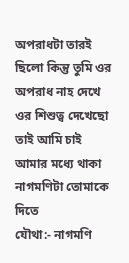অপরাধটা তারই ছিলো কিন্তু তুমি ওর অপরাধ নাহ দেখে ওর শিশুত্ব দেখেছো তাই আমি চাই আমার মধ্যে থাকা নাগমণিটা তোমাকে দিতে
যৌথা:- নাগমণি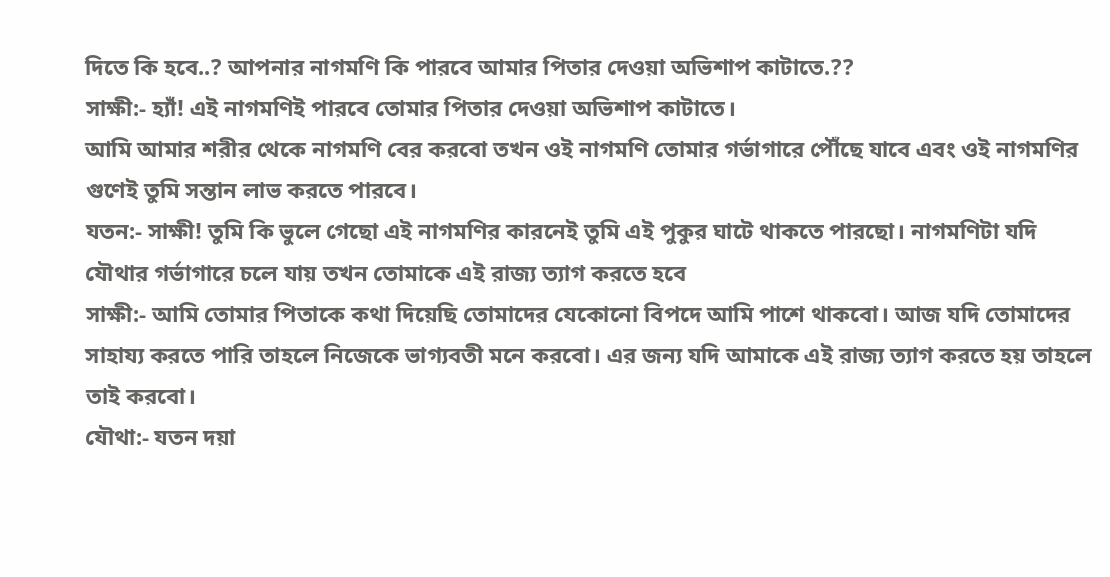দিতে কি হবে..? আপনার নাগমণি কি পারবে আমার পিতার দেওয়া অভিশাপ কাটাতে.??
সাক্ষী:- হ্যাঁ! এই নাগমণিই পারবে তোমার পিতার দেওয়া অভিশাপ কাটাতে।
আমি আমার শরীর থেকে নাগমণি বের করবো তখন ওই নাগমণি তোমার গর্ভাগারে পৌঁছে যাবে এবং ওই নাগমণির গুণেই তুমি সন্তান লাভ করতে পারবে।
যতন:- সাক্ষী! তুমি কি ভুলে গেছো এই নাগমণির কারনেই তুমি এই পুকুর ঘাটে থাকতে পারছো। নাগমণিটা যদি যৌথার গর্ভাগারে চলে যায় তখন তোমাকে এই রাজ্য ত্যাগ করতে হবে
সাক্ষী:- আমি তোমার পিতাকে কথা দিয়েছি তোমাদের যেকোনো বিপদে আমি পাশে থাকবো। আজ যদি তোমাদের সাহায্য করতে পারি তাহলে নিজেকে ভাগ্যবতী মনে করবো। এর জন্য যদি আমাকে এই রাজ্য ত্যাগ করতে হয় তাহলে তাই করবো।
যৌথা:- যতন দয়া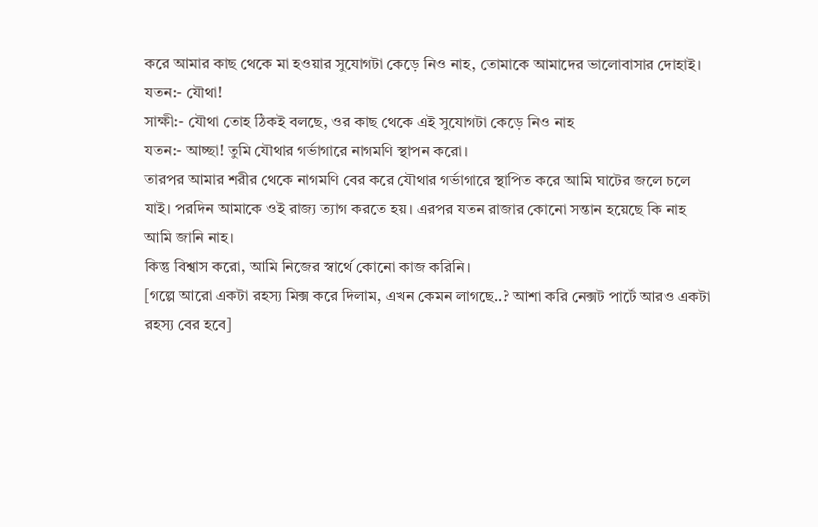করে আমার কাছ থেকে মা হওয়ার সুযোগটা কেড়ে নিও নাহ, তোমাকে আমাদের ভালোবাসার দোহাই।
যতন:- যৌথা!
সাক্ষী:- যৌথা তোহ ঠিকই বলছে, ওর কাছ থেকে এই সুযোগটা কেড়ে নিও নাহ
যতন:- আচ্ছা! তুমি যৌথার গর্ভাগারে নাগমণি স্থাপন করো।
তারপর আমার শরীর থেকে নাগমণি বের করে যৌথার গর্ভাগারে স্থাপিত করে আমি ঘাটের জলে চলে যাই। পরদিন আমাকে ওই রাজ্য ত্যাগ করতে হয়। এরপর যতন রাজার কোনো সন্তান হয়েছে কি নাহ আমি জানি নাহ।
কিন্তু বিশ্বাস করো, আমি নিজের স্বার্থে কোনো কাজ করিনি।
[গল্পে আরো একটা রহস্য মিক্স করে দিলাম, এখন কেমন লাগছে..? আশা করি নেক্সট পার্টে আরও একটা রহস্য বের হবে]